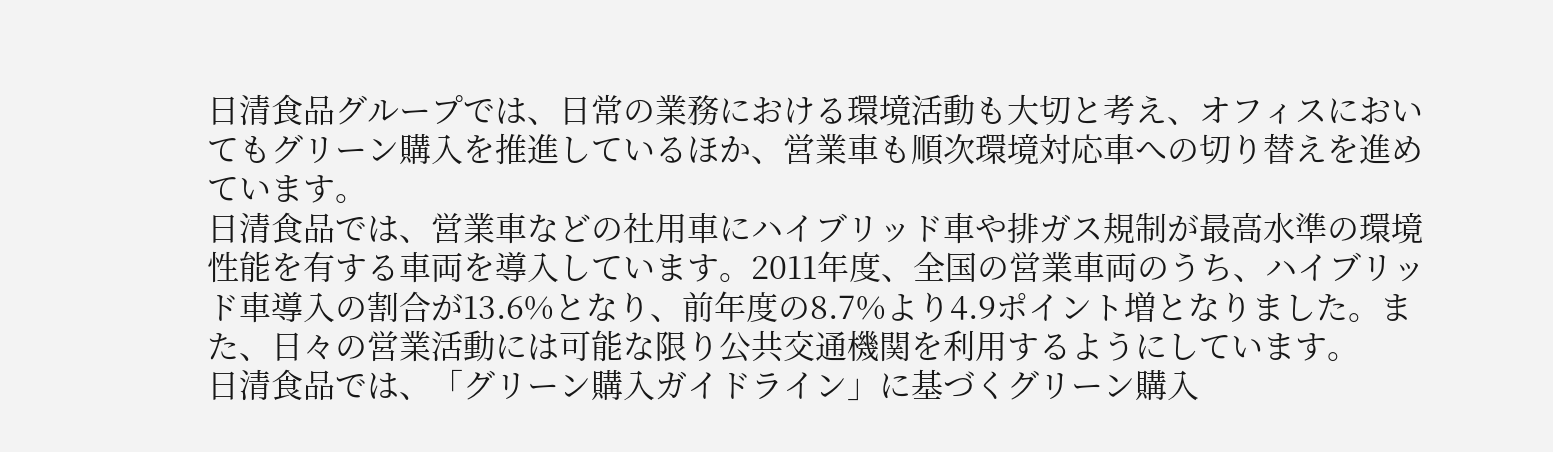日清食品グループでは、日常の業務における環境活動も大切と考え、オフィスにおいてもグリーン購入を推進しているほか、営業車も順次環境対応車への切り替えを進めています。
日清食品では、営業車などの社用車にハイブリッド車や排ガス規制が最高水準の環境性能を有する車両を導入しています。2011年度、全国の営業車両のうち、ハイブリッド車導入の割合が13.6%となり、前年度の8.7%より4.9ポイント増となりました。また、日々の営業活動には可能な限り公共交通機関を利用するようにしています。
日清食品では、「グリーン購入ガイドライン」に基づくグリーン購入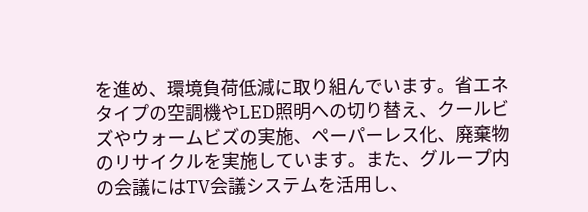を進め、環境負荷低減に取り組んでいます。省エネタイプの空調機やLED照明への切り替え、クールビズやウォームビズの実施、ペーパーレス化、廃棄物のリサイクルを実施しています。また、グループ内の会議にはTV会議システムを活用し、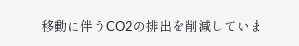移動に伴うCO2の排出を削減していま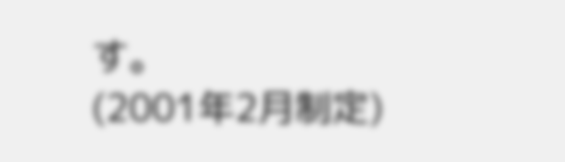す。
(2001年2月制定)